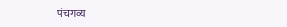पंचगव्य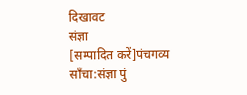दिखावट
संज्ञा
[सम्पादित करें]पंचगव्य साँचा:संज्ञा पुं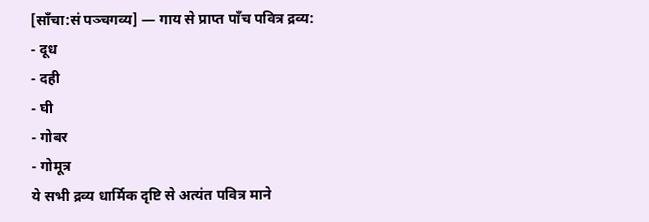[साँचा:सं पञ्चगव्य] — गाय से प्राप्त पाँच पवित्र द्रव्य:
- दूध
- दही
- घी
- गोबर
- गोमूत्र
ये सभी द्रव्य धार्मिक दृष्टि से अत्यंत पवित्र माने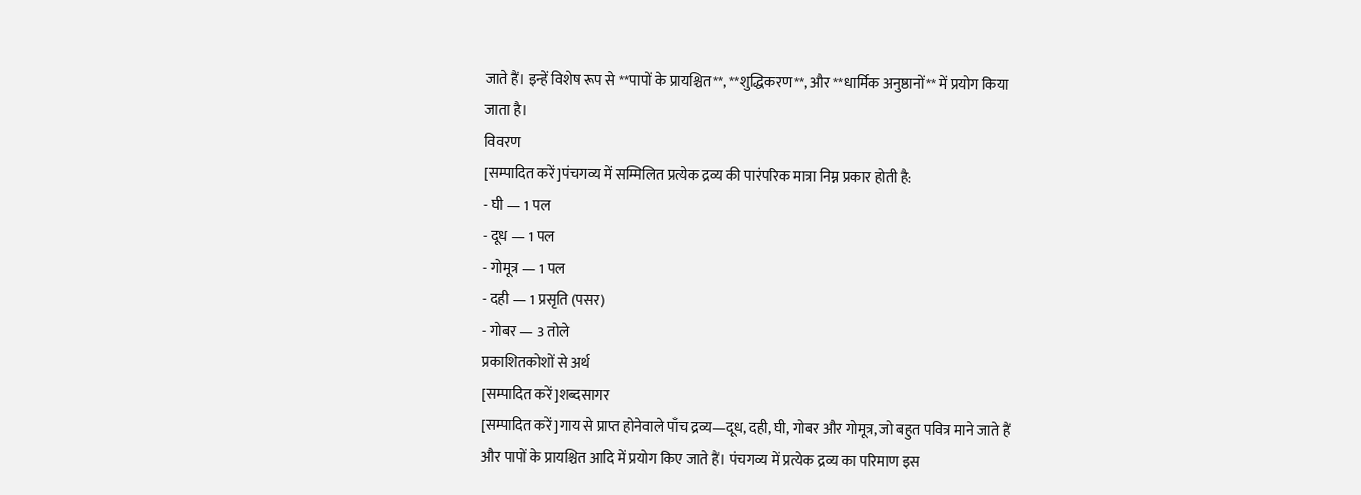जाते हैं। इन्हें विशेष रूप से **पापों के प्रायश्चित**, **शुद्धिकरण**, और **धार्मिक अनुष्ठानों** में प्रयोग किया जाता है।
विवरण
[सम्पादित करें]पंचगव्य में सम्मिलित प्रत्येक द्रव्य की पारंपरिक मात्रा निम्न प्रकार होती है:
- घी — 1 पल
- दूध — 1 पल
- गोमूत्र — 1 पल
- दही — 1 प्रसृति (पसर)
- गोबर — 3 तोले
प्रकाशितकोशों से अर्थ
[सम्पादित करें]शब्दसागर
[सम्पादित करें]गाय से प्राप्त होनेवाले पाँच द्रव्य—दूध, दही, घी, गोबर और गोमूत्र, जो बहुत पवित्र माने जाते हैं और पापों के प्रायश्चित आदि में प्रयोग किए जाते हैं। पंचगव्य में प्रत्येक द्रव्य का परिमाण इस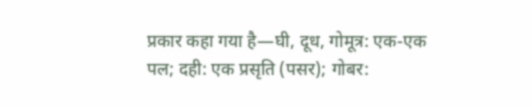प्रकार कहा गया है—घी, दूध, गोमूत्र: एक-एक पल; दही: एक प्रसृति (पसर); गोबर: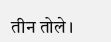तीन तोले।